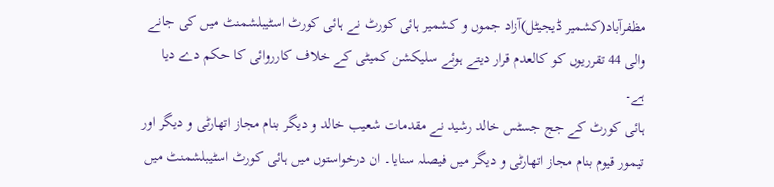مظفرآباد(کشمیر ڈیجیٹل)آزاد جموں و کشمیر ہائی کورٹ نے ہائی کورٹ اسٹیبلشمنٹ میں کی جانے والی 44 تقرریوں کو کالعدم قرار دیتے ہوئے سلیکشن کمیٹی کے خلاف کارروائی کا حکم دے دیا ہے۔
ہائی کورٹ کے جج جسٹس خالد رشید نے مقدمات شعیب خالد و دیگر بنام مجاز اتھارٹی و دیگر اور تیمور قیوم بنام مجاز اتھارٹی و دیگر میں فیصلہ سنایا۔ ان درخواستوں میں ہائی کورٹ اسٹیبلشمنٹ میں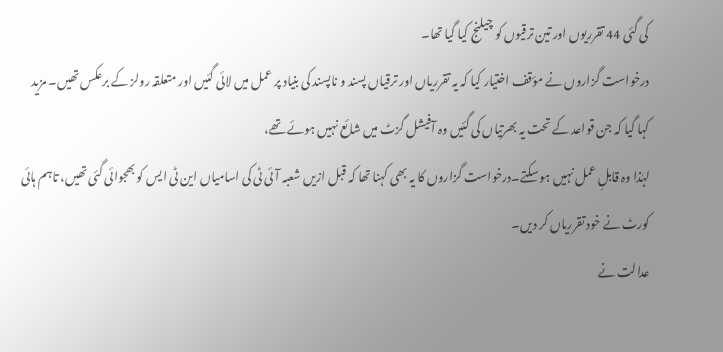کی گئی 44 تقرریوں اور تین ترقیوں کو چیلنج کیا گیا تھا۔
درخواست گزاروں نے مؤقف اختیار کیا کہ یہ تقرریاں اور ترقیاں پسند و ناپسند کی بنیاد پر عمل میں لائی گئیں اور متعلقہ رولز کے برعکس تھیں۔ مزید کہا گیا کہ جن قواعد کے تحت یہ بھرتیاں کی گئیں وہ آفیشل گزٹ میں شائع نہیں ہوئے تھے،
لہٰذا وہ قابلِ عمل نہیں ہو سکتے۔درخواست گزاروں کا یہ بھی کہنا تھا کہ قبل ازیں شعبہ آئی ٹی کی اسامیاں این ٹی ایس کو بھجوائی گئی تھیں، تاہم ہائی کورٹ نے خود تقرریاں کر دیں۔
عدالت نے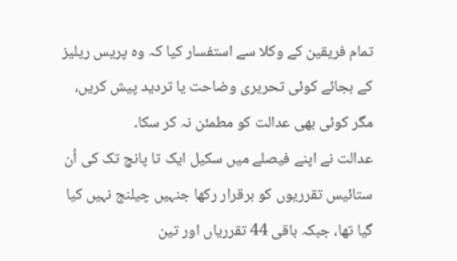تمام فریقین کے وکلا سے استفسار کیا کہ وہ پریس ریلیز کے بجائے کوئی تحریری وضاحت یا تردید پیش کریں، مگر کوئی بھی عدالت کو مطمئن نہ کر سکا۔
عدالت نے اپنے فیصلے میں سکیل ایک تا پانچ تک کی اُن ستائیس تقرریوں کو برقرار رکھا جنہیں چیلنج نہیں کیا گیا تھا، جبکہ باقی 44 تقرریاں اور تین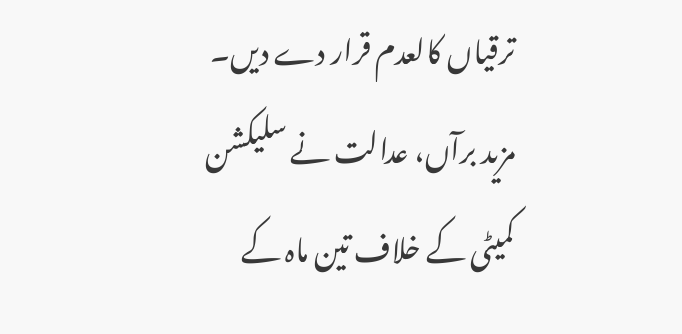ترقیاں کالعدم قرار دے دیں۔
مزید برآں، عدالت نے سلیکشن کمیٹی کے خلاف تین ماہ کے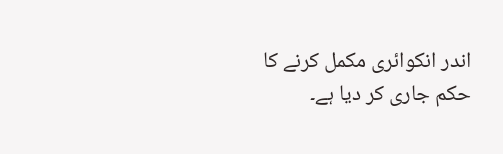اندر انکوائری مکمل کرنے کا حکم جاری کر دیا ہے۔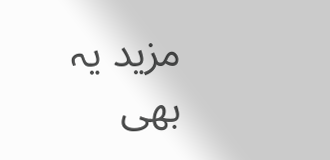مزید یہ بھی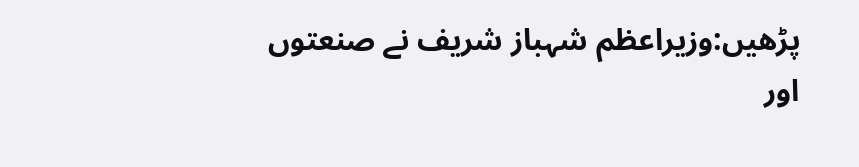پڑھیں:وزیراعظم شہباز شریف نے صنعتوں اور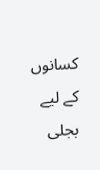کسانوں کے لیے بجلی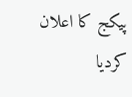پیکج کا اعلان کردیا